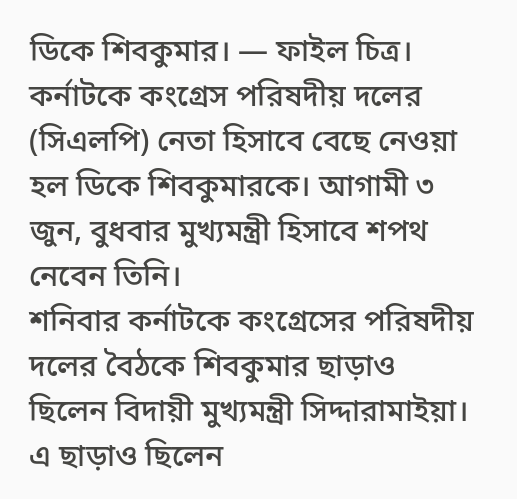ডিকে শিবকুমার। — ফাইল চিত্র।
কর্নাটকে কংগ্রেস পরিষদীয় দলের (সিএলপি) নেতা হিসাবে বেছে নেওয়া হল ডিকে শিবকুমারকে। আগামী ৩ জুন, বুধবার মুখ্যমন্ত্রী হিসাবে শপথ নেবেন তিনি।
শনিবার কর্নাটকে কংগ্রেসের পরিষদীয় দলের বৈঠকে শিবকুমার ছাড়াও ছিলেন বিদায়ী মুখ্যমন্ত্রী সিদ্দারামাইয়া। এ ছাড়াও ছিলেন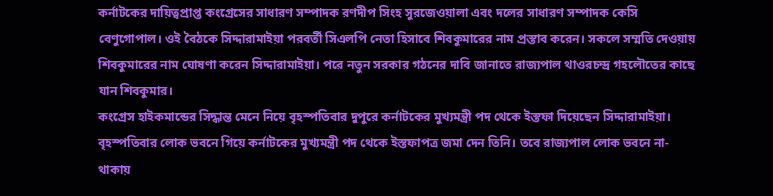কর্নাটকের দায়িত্বপ্রাপ্ত কংগ্রেসের সাধারণ সম্পাদক রণদীপ সিংহ সুরজেওয়ালা এবং দলের সাধারণ সম্পাদক কেসি বেণুগোপাল। ওই বৈঠকে সিদ্দারামাইয়া পরবর্তী সিএলপি নেতা হিসাবে শিবকুমারের নাম প্রস্তাব করেন। সকলে সম্মতি দেওয়ায় শিবকুমারের নাম ঘোষণা করেন সিদ্দারামাইয়া। পরে নতুন সরকার গঠনের দাবি জানাতে রাজ্যপাল থাওরচন্দ্র গহলৌতের কাছে যান শিবকুমার।
কংগ্রেস হাইকমান্ডের সিদ্ধান্ত মেনে নিয়ে বৃহস্পতিবার দুপুরে কর্নাটকের মুখ্যমন্ত্রী পদ থেকে ইস্তফা দিয়েছেন সিদ্দারামাইয়া। বৃহস্পতিবার লোক ভবনে গিয়ে কর্নাটকের মুখ্যমন্ত্রী পদ থেকে ইস্তফাপত্র জমা দেন তিনি। তবে রাজ্যপাল লোক ভবনে না-থাকায়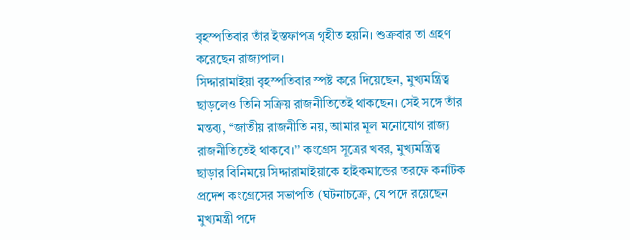বৃহস্পতিবার তাঁর ইস্তফাপত্র গৃহীত হয়নি। শুক্রবার তা গ্রহণ করেছেন রাজ্যপাল।
সিদ্দারামাইয়া বৃহস্পতিবার স্পষ্ট করে দিয়েছেন, মুখ্যমন্ত্রিত্ব ছাড়লেও তিনি সক্রিয় রাজনীতিতেই থাকছেন। সেই সঙ্গে তাঁর মন্তব্য, ‘‘জাতীয় রাজনীতি নয়, আমার মূল মনোযোগ রাজ্য রাজনীতিতেই থাকবে।’’ কংগ্রেস সূত্রের খবর, মুখ্যমন্ত্রিত্ব ছাড়ার বিনিময়ে সিদ্দারামাইয়াকে হাইকমান্ডের তরফে কর্নাটক প্রদেশ কংগ্রেসের সভাপতি (ঘটনাচক্রে, যে পদে রয়েছেন মুখ্যমন্ত্রী পদে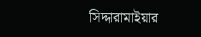সিদ্দারামাইয়ার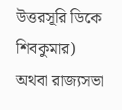উত্তরসূরি ডিকে শিবকুমার) অথবা রাজ্যসভা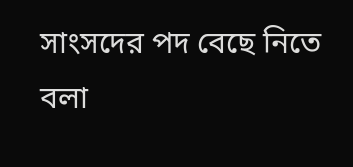সাংসদের পদ বেছে নিতে বলা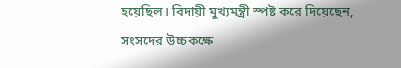হয়েছিল। বিদায়ী মুখ্যমন্ত্রী স্পষ্ট করে দিয়েছেন, সংসদের উচ্চকক্ষে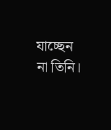যাচ্ছেন না তিনি।